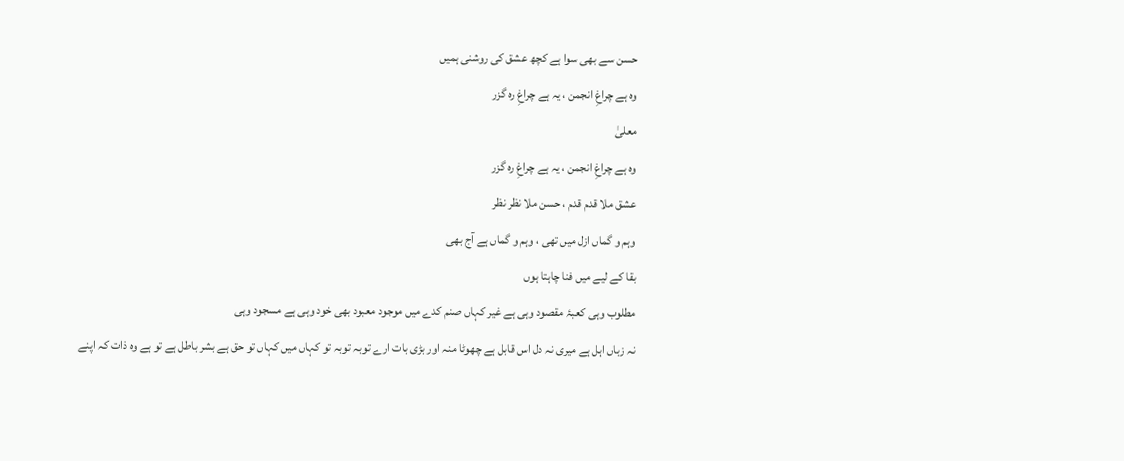حسن سے بھی سوا ہے کچھ عشق کی روشنی ہمیں
وہ ہے چراغِ انجمن ، یہ ہے چراغِ رہ گزر
معلیٰ
وہ ہے چراغِ انجمن ، یہ ہے چراغِ رہ گزر
عشق ملا قدم قدم ، حسن ملا نظر نظر
وہم و گماں ازل میں تھی ، وہم و گماں ہے آج بھی
بقا کے لیے میں فنا چاہتا ہوں
مطلوب وہی کعبۂ مقصود وہی ہے غیر کہاں صنم کدے میں موجود معبود بھی خود وہی ہے مسجود وہی
نہ زباں اہل ہے میری نہ دل اس قابل ہے چھوٹا منہ اور بڑی بات ارے توبہ توبہ تو کہاں میں کہاں تو حق ہے بشر باطل ہے تو ہے وہ ذات کہ اپنے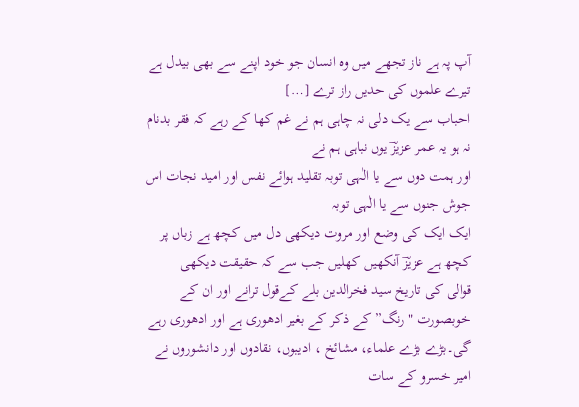آپ پہ ہے ناز تجھے میں وہ انسان جو خود اپنے سے بھی بیدل ہے تیرے علموں کی حدیں راز ترے […]
احباب سے یک دلی نہ چاہی ہم نے غم کھا کے رہے کہ فقر بدنام نہ ہو یہ عمر عزیزؔ یوں نباہی ہم نے
اور ہمت دوں سے یا الٰہی توبہ تقلید ہوائے نفس اور امید نجات اس جوش جنوں سے یا الٰہی توبہ
ایک ایک کی وضع اور مروت دیکھی دل میں کچھ ہے زباں پر کچھ ہے عزیزؔ آنکھیں کھلیں جب سے کہ حقیقت دیکھی
قوالی کی تاریخ سید فخرالدین بلے کےقول ترانے اور ان کے خوبصورت "رنگ” کے ذکر کے بغیر ادھوری ہے اور ادھوری رہے گی۔بڑے بڑے علماء، مشائخ ، ادیبوں، نقادوں اور دانشوروں نے امیر خسرو کے سات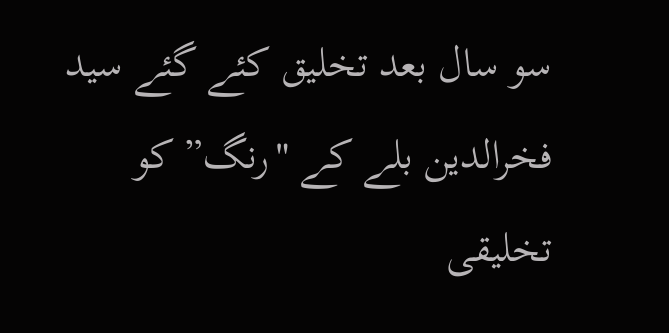سو سال بعد تخلیق کئے گئے سید فخرالدین بلے کے "رنگ” کو تخلیقی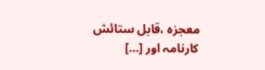معجزہ ،قابل ستائش کارنامہ اور […]